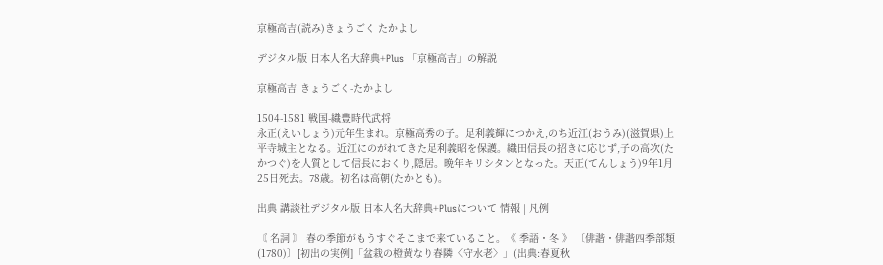京極高吉(読み)きょうごく たかよし

デジタル版 日本人名大辞典+Plus 「京極高吉」の解説

京極高吉 きょうごく-たかよし

1504-1581 戦国-織豊時代武将
永正(えいしょう)元年生まれ。京極高秀の子。足利義輝につかえ,のち近江(おうみ)(滋賀県)上平寺城主となる。近江にのがれてきた足利義昭を保護。織田信長の招きに応じず,子の高次(たかつぐ)を人質として信長におくり,隠居。晩年キリシタンとなった。天正(てんしょう)9年1月25日死去。78歳。初名は高朝(たかとも)。

出典 講談社デジタル版 日本人名大辞典+Plusについて 情報 | 凡例

〘 名詞 〙 春の季節がもうすぐそこまで来ていること。《 季語・冬 》 〔俳諧・俳諧四季部類(1780)〕[初出の実例]「盆栽の橙黄なり春隣〈守水老〉」(出典:春夏秋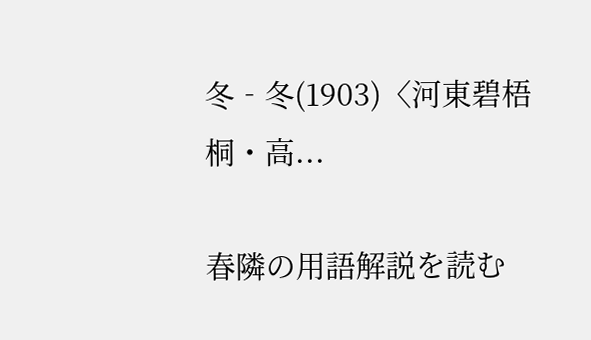冬‐冬(1903)〈河東碧梧桐・高...

春隣の用語解説を読む